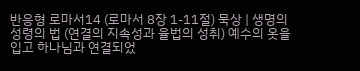반응형 로마서14 (로마서 8장 1-11절) 묵상 | 생명의 성령의 법 (연결의 지속성과 율법의 성취) 예수의 옷을 입고 하나님과 연결되었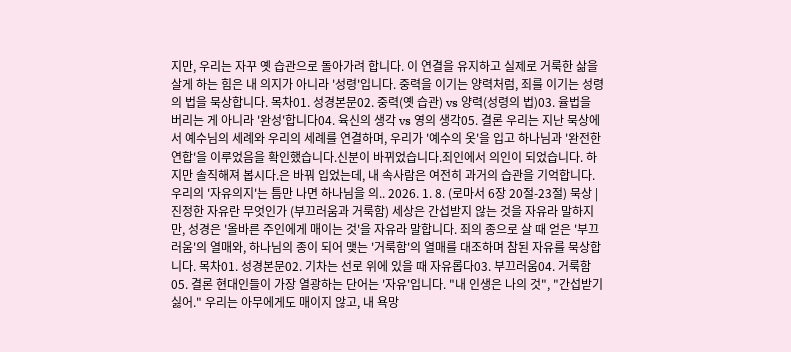지만, 우리는 자꾸 옛 습관으로 돌아가려 합니다. 이 연결을 유지하고 실제로 거룩한 삶을 살게 하는 힘은 내 의지가 아니라 '성령'입니다. 중력을 이기는 양력처럼, 죄를 이기는 성령의 법을 묵상합니다. 목차01. 성경본문02. 중력(옛 습관) vs 양력(성령의 법)03. 율법을 버리는 게 아니라 '완성'합니다04. 육신의 생각 vs 영의 생각05. 결론 우리는 지난 묵상에서 예수님의 세례와 우리의 세례를 연결하며, 우리가 '예수의 옷'을 입고 하나님과 '완전한 연합'을 이루었음을 확인했습니다.신분이 바뀌었습니다.죄인에서 의인이 되었습니다. 하지만 솔직해져 봅시다.은 바꿔 입었는데, 내 속사람은 여전히 과거의 습관을 기억합니다.우리의 '자유의지'는 틈만 나면 하나님을 의.. 2026. 1. 8. (로마서 6장 20절-23절) 묵상 | 진정한 자유란 무엇인가 (부끄러움과 거룩함) 세상은 간섭받지 않는 것을 자유라 말하지만, 성경은 '올바른 주인에게 매이는 것'을 자유라 말합니다. 죄의 종으로 살 때 얻은 '부끄러움'의 열매와, 하나님의 종이 되어 맺는 '거룩함'의 열매를 대조하며 참된 자유를 묵상합니다. 목차01. 성경본문02. 기차는 선로 위에 있을 때 자유롭다03. 부끄러움04. 거룩함05. 결론 현대인들이 가장 열광하는 단어는 '자유'입니다. "내 인생은 나의 것", "간섭받기 싫어." 우리는 아무에게도 매이지 않고, 내 욕망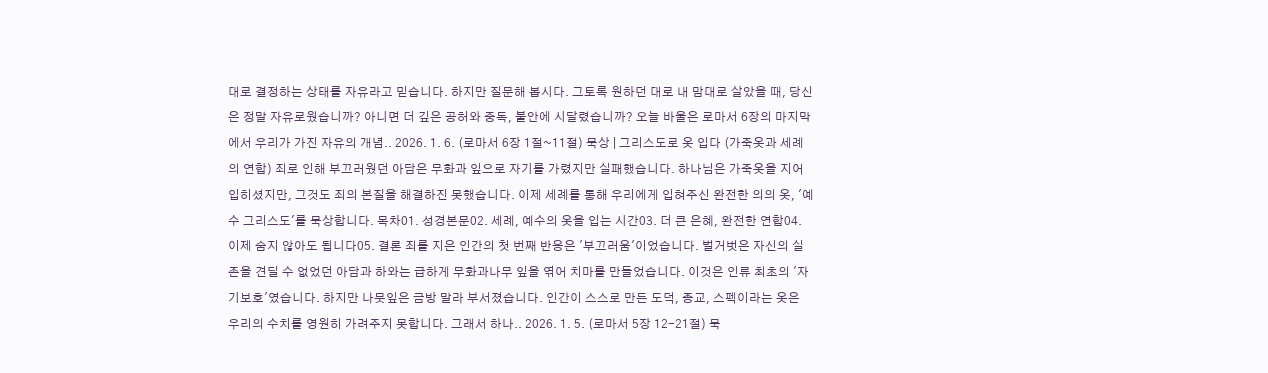대로 결정하는 상태를 자유라고 믿습니다. 하지만 질문해 봅시다. 그토록 원하던 대로 내 맘대로 살았을 때, 당신은 정말 자유로웠습니까? 아니면 더 깊은 공허와 중독, 불안에 시달렸습니까? 오늘 바울은 로마서 6장의 마지막에서 우리가 가진 자유의 개념.. 2026. 1. 6. (로마서 6장 1절~11절) 묵상 | 그리스도로 옷 입다 (가죽옷과 세례의 연합) 죄로 인해 부끄러웠던 아담은 무화과 잎으로 자기를 가렸지만 실패했습니다. 하나님은 가죽옷을 지어 입히셨지만, 그것도 죄의 본질을 해결하진 못했습니다. 이제 세례를 통해 우리에게 입혀주신 완전한 의의 옷, '예수 그리스도'를 묵상합니다. 목차01. 성경본문02. 세례, 예수의 옷을 입는 시간03. 더 큰 은혜, 완전한 연합04. 이제 숨지 않아도 됩니다05. 결론 죄를 지은 인간의 첫 번째 반응은 '부끄러움'이었습니다. 벌거벗은 자신의 실존을 견딜 수 없었던 아담과 하와는 급하게 무화과나무 잎을 엮어 치마를 만들었습니다. 이것은 인류 최초의 '자기보호'였습니다. 하지만 나뭇잎은 금방 말라 부서졌습니다. 인간이 스스로 만든 도덕, 종교, 스펙이라는 옷은 우리의 수치를 영원히 가려주지 못합니다. 그래서 하나.. 2026. 1. 5. (로마서 5장 12-21절) 묵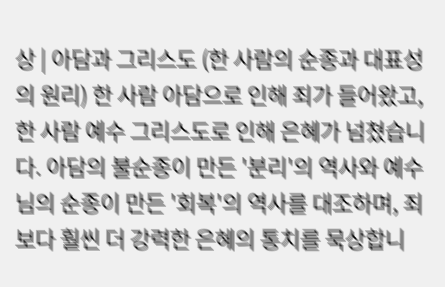상 | 아담과 그리스도 (한 사람의 순종과 대표성의 원리) 한 사람 아담으로 인해 죄가 들어왔고, 한 사람 예수 그리스도로 인해 은혜가 넘쳤습니다. 아담의 불순종이 만든 '분리'의 역사와 예수님의 순종이 만든 '회복'의 역사를 대조하며, 죄보다 훨씬 더 강력한 은혜의 통치를 묵상합니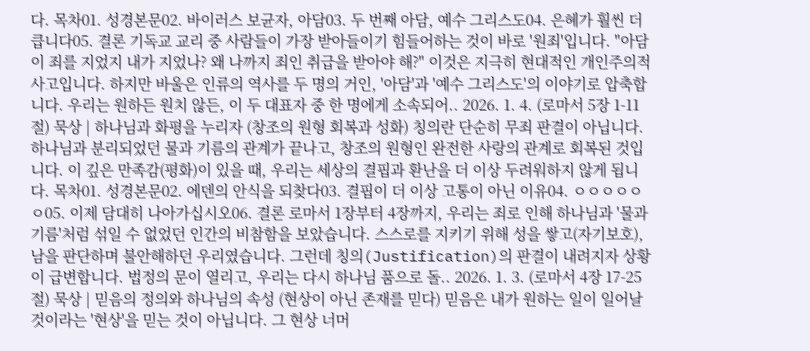다. 목차01. 성경본문02. 바이러스 보균자, 아담03. 두 번째 아담, 예수 그리스도04. 은혜가 훨씬 더 큽니다05. 결론 기독교 교리 중 사람들이 가장 받아들이기 힘들어하는 것이 바로 '원죄'입니다. "아담이 죄를 지었지 내가 지었나? 왜 나까지 죄인 취급을 받아야 해?" 이것은 지극히 현대적인 개인주의적 사고입니다. 하지만 바울은 인류의 역사를 두 명의 거인, '아담'과 '예수 그리스도'의 이야기로 압축합니다. 우리는 원하든 원치 않든, 이 두 대표자 중 한 명에게 소속되어.. 2026. 1. 4. (로마서 5장 1-11절) 묵상 | 하나님과 화평을 누리자 (창조의 원형 회복과 성화) 칭의란 단순히 무죄 판결이 아닙니다. 하나님과 분리되었던 물과 기름의 관계가 끝나고, 창조의 원형인 완전한 사랑의 관계로 회복된 것입니다. 이 깊은 만족감(평화)이 있을 때, 우리는 세상의 결핍과 환난을 더 이상 두려워하지 않게 됩니다. 목차01. 성경본문02. 에덴의 안식을 되찾다03. 결핍이 더 이상 고통이 아닌 이유04. ㅇㅇㅇㅇㅇㅇ05. 이제 담대히 나아가십시오06. 결론 로마서 1장부터 4장까지, 우리는 죄로 인해 하나님과 '물과 기름'처럼 섞일 수 없었던 인간의 비참함을 보았습니다. 스스로를 지키기 위해 성을 쌓고(자기보호), 남을 판단하며 불안해하던 우리였습니다. 그런데 칭의(Justification)의 판결이 내려지자 상황이 급변합니다. 법정의 문이 열리고, 우리는 다시 하나님 품으로 돌.. 2026. 1. 3. (로마서 4장 17-25절) 묵상 | 믿음의 정의와 하나님의 속성 (현상이 아닌 존재를 믿다) 믿음은 내가 원하는 일이 일어날 것이라는 '현상'을 믿는 것이 아닙니다. 그 현상 너머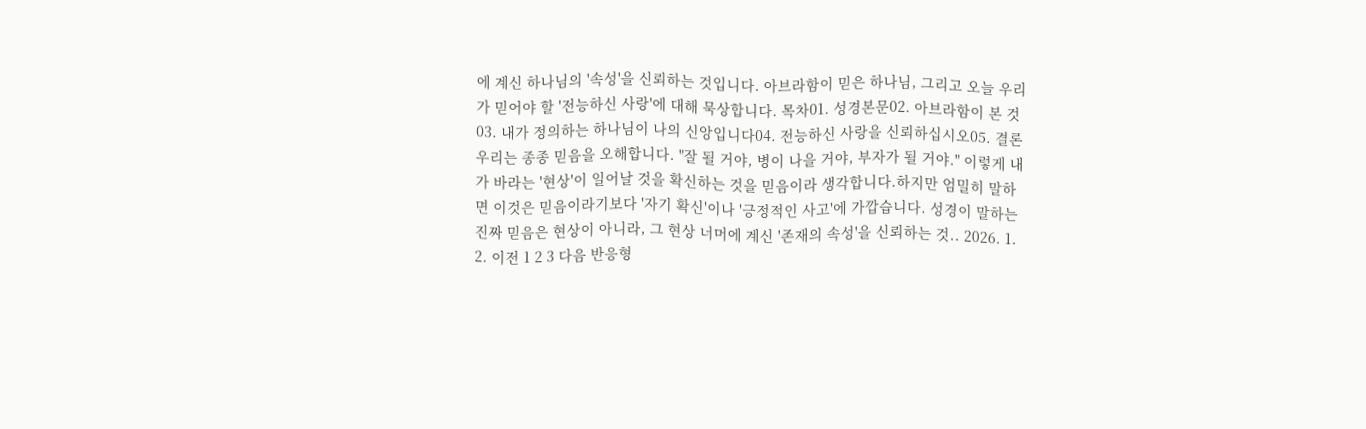에 계신 하나님의 '속성'을 신뢰하는 것입니다. 아브라함이 믿은 하나님, 그리고 오늘 우리가 믿어야 할 '전능하신 사랑'에 대해 묵상합니다. 목차01. 성경본문02. 아브라함이 본 것03. 내가 정의하는 하나님이 나의 신앙입니다04. 전능하신 사랑을 신뢰하십시오05. 결론 우리는 종종 믿음을 오해합니다. "잘 될 거야, 병이 나을 거야, 부자가 될 거야." 이렇게 내가 바라는 '현상'이 일어날 것을 확신하는 것을 믿음이라 생각합니다.하지만 엄밀히 말하면 이것은 믿음이라기보다 '자기 확신'이나 '긍정적인 사고'에 가깝습니다. 성경이 말하는 진짜 믿음은 현상이 아니라, 그 현상 너머에 계신 '존재의 속성'을 신뢰하는 것.. 2026. 1. 2. 이전 1 2 3 다음 반응형